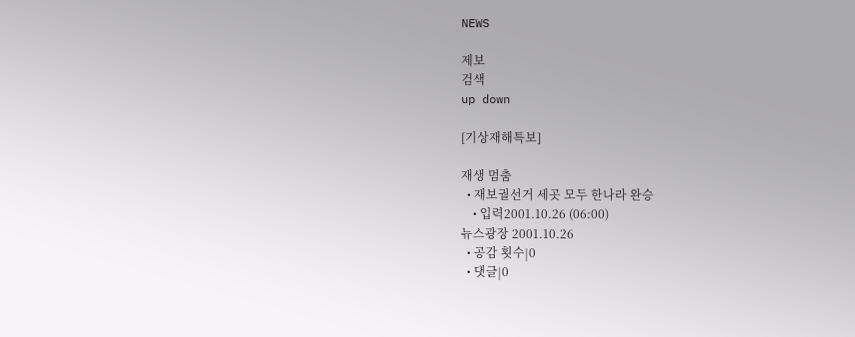NEWS

제보
검색
up down

[기상재해특보]

재생 멈춤
  • 재보궐선거 세곳 모두 한나라 완승
    • 입력2001.10.26 (06:00)
뉴스광장 2001.10.26
  • 공감 횟수|0
  • 댓글|0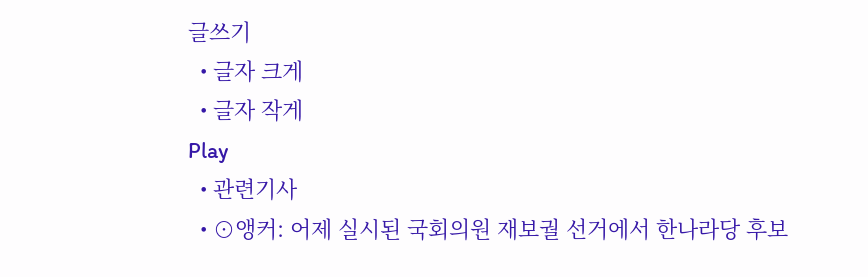글쓰기
  • 글자 크게
  • 글자 작게
Play
  • 관련기사
  • ⊙앵커: 어제 실시된 국회의원 재보궐 선거에서 한나라당 후보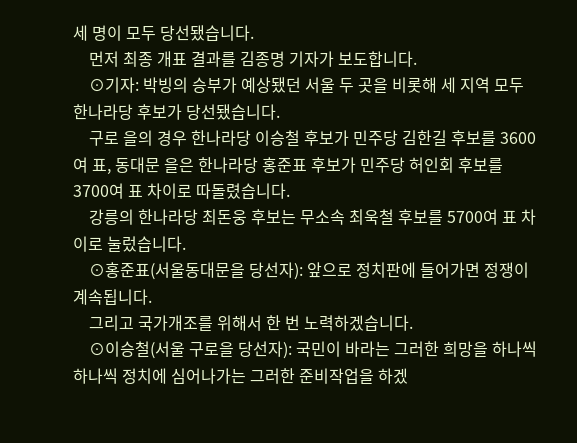세 명이 모두 당선됐습니다.
    먼저 최종 개표 결과를 김종명 기자가 보도합니다.
    ⊙기자: 박빙의 승부가 예상됐던 서울 두 곳을 비롯해 세 지역 모두 한나라당 후보가 당선됐습니다.
    구로 을의 경우 한나라당 이승철 후보가 민주당 김한길 후보를 3600여 표, 동대문 을은 한나라당 홍준표 후보가 민주당 허인회 후보를 3700여 표 차이로 따돌렸습니다.
    강릉의 한나라당 최돈웅 후보는 무소속 최욱철 후보를 5700여 표 차이로 눌렀습니다.
    ⊙홍준표(서울동대문을 당선자): 앞으로 정치판에 들어가면 정쟁이 계속됩니다.
    그리고 국가개조를 위해서 한 번 노력하겠습니다.
    ⊙이승철(서울 구로을 당선자): 국민이 바라는 그러한 희망을 하나씩하나씩 정치에 심어나가는 그러한 준비작업을 하겠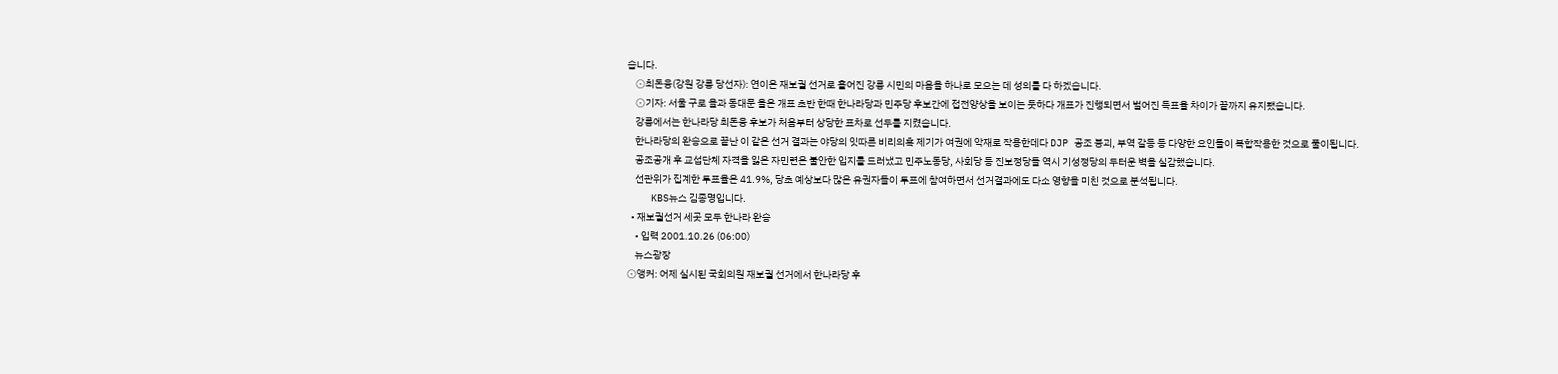습니다.
    ⊙최돈웅(강원 강릉 당선자): 연이은 재보궐 선거로 흩어진 강릉 시민의 마음을 하나로 모으는 데 성의를 다 하겠습니다.
    ⊙기자: 서울 구로 을과 동대문 을은 개표 초반 한때 한나라당과 민주당 후보간에 접전양상을 보이는 듯하다 개표가 진행되면서 벌어진 득표율 차이가 끝까지 유지됐습니다.
    강릉에서는 한나라당 최돈웅 후보가 처음부터 상당한 표차로 선두를 지켰습니다.
    한나라당의 완승으로 끝난 이 같은 선거 결과는 야당의 잇따른 비리의혹 제기가 여권에 악재로 작용한데다 DJP 공조 붕괴, 부역 갈등 등 다양한 요인들이 복합작용한 것으로 풀이됩니다.
    공조공개 후 교섭단체 자격을 잃은 자민련은 불안한 입지를 드러냈고 민주노동당, 사회당 등 진보정당들 역시 기성정당의 두터운 벽을 실감했습니다.
    선관위가 집계한 투표율은 41.9%, 당초 예상보다 많은 유권자들이 투표에 참여하면서 선거결과에도 다소 영향을 미친 것으로 분석됩니다.
    KBS뉴스 김종명입니다.
  • 재보궐선거 세곳 모두 한나라 완승
    • 입력 2001.10.26 (06:00)
    뉴스광장
⊙앵커: 어제 실시된 국회의원 재보궐 선거에서 한나라당 후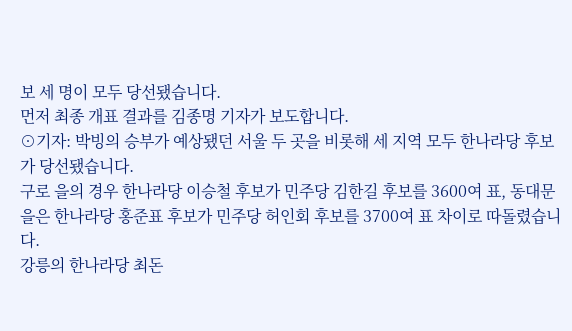보 세 명이 모두 당선됐습니다.
먼저 최종 개표 결과를 김종명 기자가 보도합니다.
⊙기자: 박빙의 승부가 예상됐던 서울 두 곳을 비롯해 세 지역 모두 한나라당 후보가 당선됐습니다.
구로 을의 경우 한나라당 이승철 후보가 민주당 김한길 후보를 3600여 표, 동대문 을은 한나라당 홍준표 후보가 민주당 허인회 후보를 3700여 표 차이로 따돌렸습니다.
강릉의 한나라당 최돈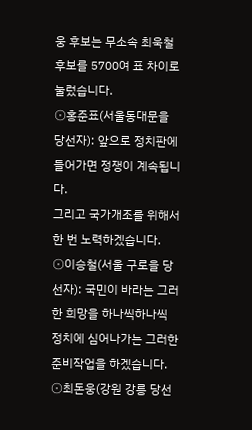웅 후보는 무소속 최욱철 후보를 5700여 표 차이로 눌렀습니다.
⊙홍준표(서울동대문을 당선자): 앞으로 정치판에 들어가면 정쟁이 계속됩니다.
그리고 국가개조를 위해서 한 번 노력하겠습니다.
⊙이승철(서울 구로을 당선자): 국민이 바라는 그러한 희망을 하나씩하나씩 정치에 심어나가는 그러한 준비작업을 하겠습니다.
⊙최돈웅(강원 강릉 당선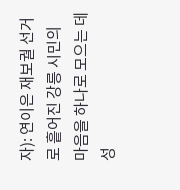자): 연이은 재보궐 선거로 흩어진 강릉 시민의 마음을 하나로 모으는 데 성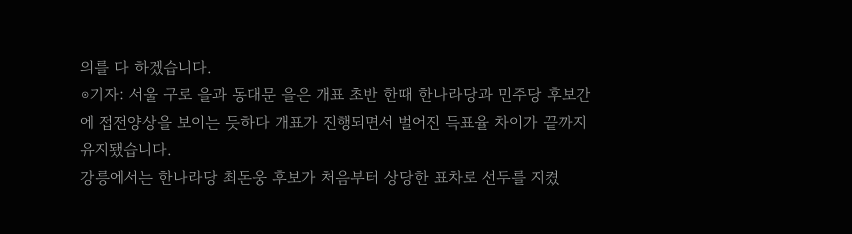의를 다 하겠습니다.
⊙기자: 서울 구로 을과 동대문 을은 개표 초반 한때 한나라당과 민주당 후보간에 접전양상을 보이는 듯하다 개표가 진행되면서 벌어진 득표율 차이가 끝까지 유지됐습니다.
강릉에서는 한나라당 최돈웅 후보가 처음부터 상당한 표차로 선두를 지켰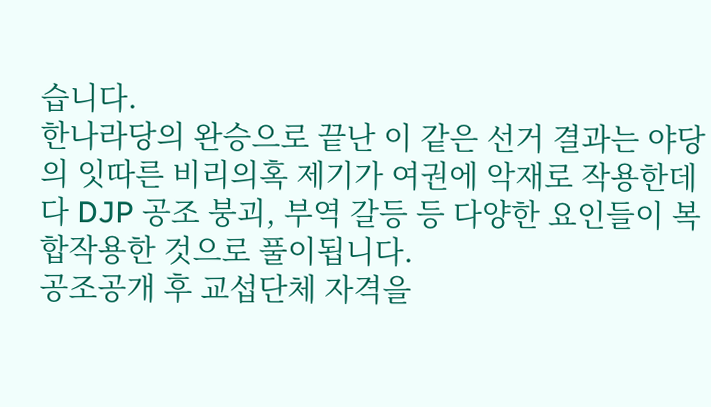습니다.
한나라당의 완승으로 끝난 이 같은 선거 결과는 야당의 잇따른 비리의혹 제기가 여권에 악재로 작용한데다 DJP 공조 붕괴, 부역 갈등 등 다양한 요인들이 복합작용한 것으로 풀이됩니다.
공조공개 후 교섭단체 자격을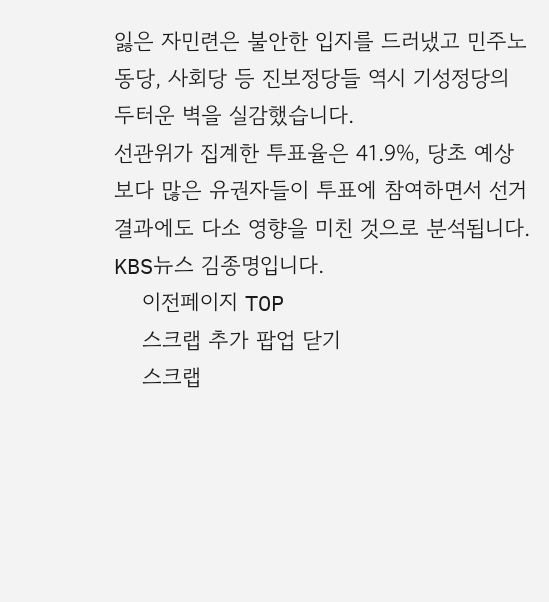잃은 자민련은 불안한 입지를 드러냈고 민주노동당, 사회당 등 진보정당들 역시 기성정당의 두터운 벽을 실감했습니다.
선관위가 집계한 투표율은 41.9%, 당초 예상보다 많은 유권자들이 투표에 참여하면서 선거결과에도 다소 영향을 미친 것으로 분석됩니다.
KBS뉴스 김종명입니다.
    이전페이지 TOP
    스크랩 추가 팝업 닫기
    스크랩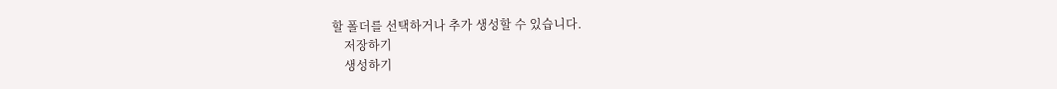할 폴더를 선택하거나 추가 생성할 수 있습니다.
    저장하기
    생성하기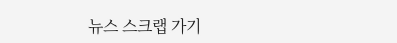뉴스 스크랩 가기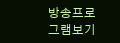방송프로그램보기